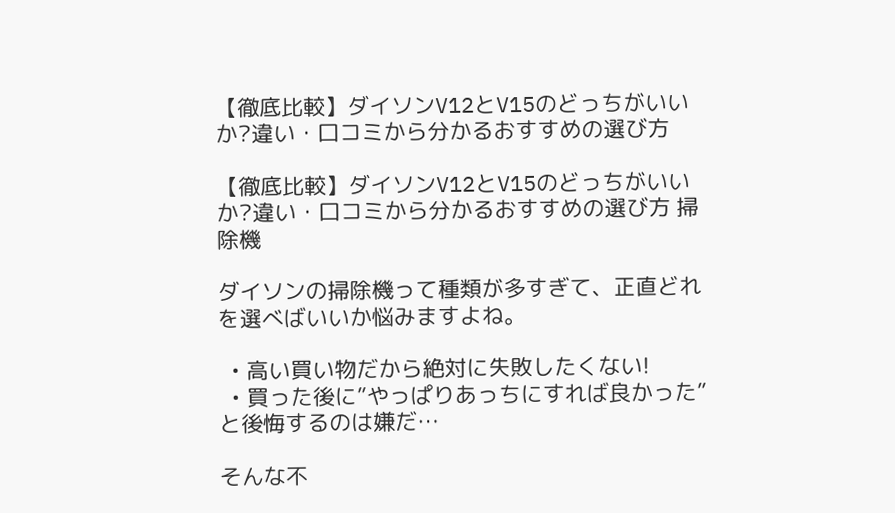【徹底比較】ダイソンV12とV15のどっちがいいか?違い・口コミから分かるおすすめの選び方

【徹底比較】ダイソンV12とV15のどっちがいいか?違い・口コミから分かるおすすめの選び方 掃除機

ダイソンの掃除機って種類が多すぎて、正直どれを選べばいいか悩みますよね。

  • 高い買い物だから絶対に失敗したくない!
  • 買った後に”やっぱりあっちにすれば良かった”と後悔するのは嫌だ…

そんな不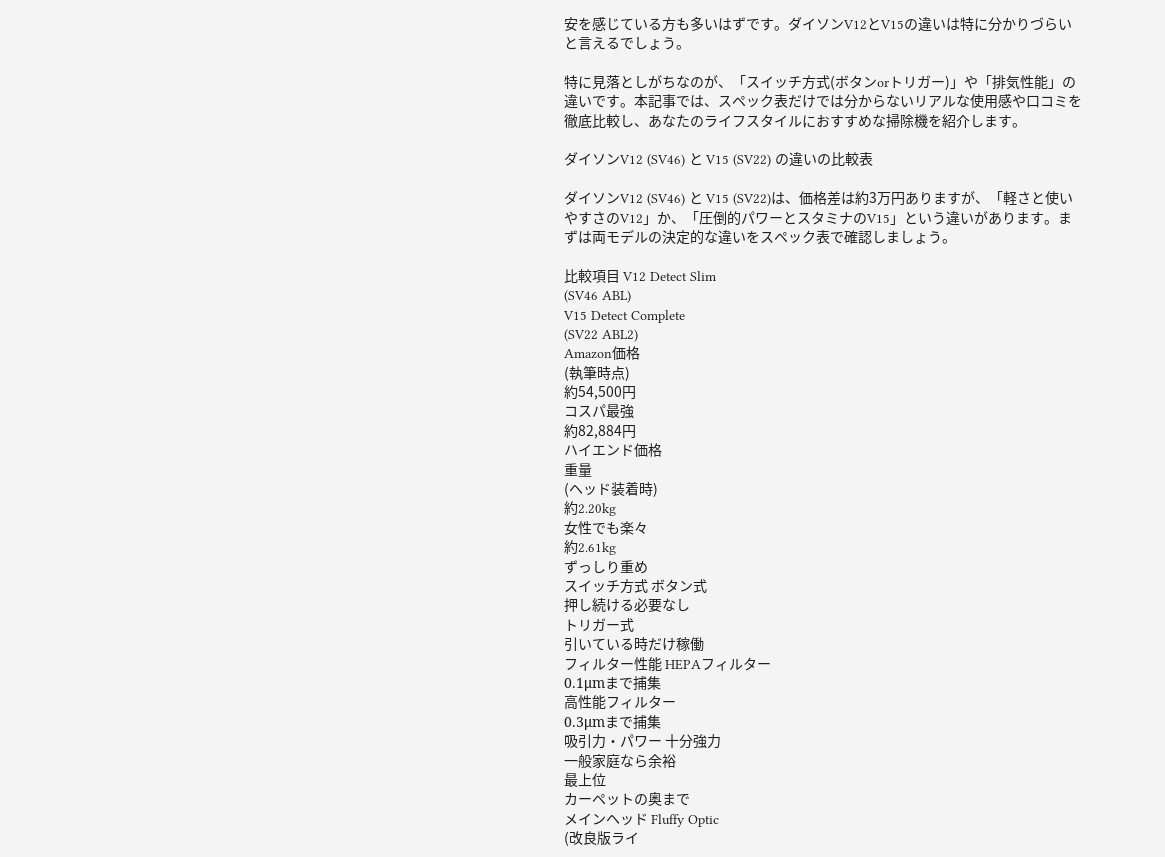安を感じている方も多いはずです。ダイソンV12とV15の違いは特に分かりづらいと言えるでしょう。

特に見落としがちなのが、「スイッチ方式(ボタンorトリガー)」や「排気性能」の違いです。本記事では、スペック表だけでは分からないリアルな使用感や口コミを徹底比較し、あなたのライフスタイルにおすすめな掃除機を紹介します。

ダイソンV12 (SV46) と V15 (SV22) の違いの比較表

ダイソンV12 (SV46) と V15 (SV22)は、価格差は約3万円ありますが、「軽さと使いやすさのV12」か、「圧倒的パワーとスタミナのV15」という違いがあります。まずは両モデルの決定的な違いをスペック表で確認しましょう。

比較項目 V12 Detect Slim
(SV46 ABL)
V15 Detect Complete
(SV22 ABL2)
Amazon価格
(執筆時点)
約54,500円
コスパ最強
約82,884円
ハイエンド価格
重量
(ヘッド装着時)
約2.20kg
女性でも楽々
約2.61kg
ずっしり重め
スイッチ方式 ボタン式
押し続ける必要なし
トリガー式
引いている時だけ稼働
フィルター性能 HEPAフィルター
0.1μmまで捕集
高性能フィルター
0.3μmまで捕集
吸引力・パワー 十分強力
一般家庭なら余裕
最上位
カーペットの奥まで
メインヘッド Fluffy Optic
(改良版ライ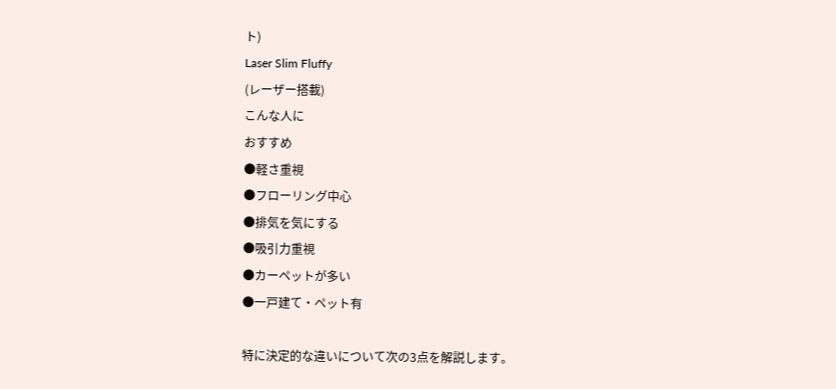ト)
Laser Slim Fluffy
(レーザー搭載)
こんな人に
おすすめ
●軽さ重視
●フローリング中心
●排気を気にする
●吸引力重視
●カーペットが多い
●一戸建て・ペット有

特に決定的な違いについて次の3点を解説します。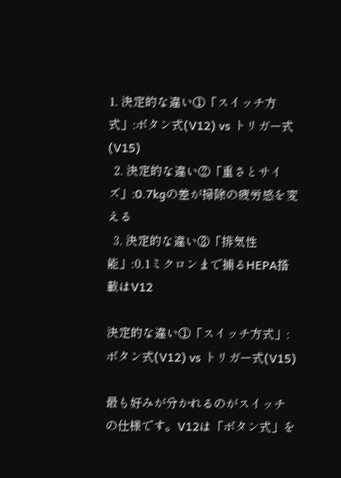1. 決定的な違い①「スイッチ方式」:ボタン式(V12) vs トリガー式(V15)
  2. 決定的な違い②「重さとサイズ」:0.7kgの差が掃除の疲労感を変える
  3. 決定的な違い③「排気性能」:0.1ミクロンまで捕るHEPA搭載はV12

決定的な違い①「スイッチ方式」:ボタン式(V12) vs トリガー式(V15)

最も好みが分かれるのがスイッチの仕様です。V12は「ボタン式」を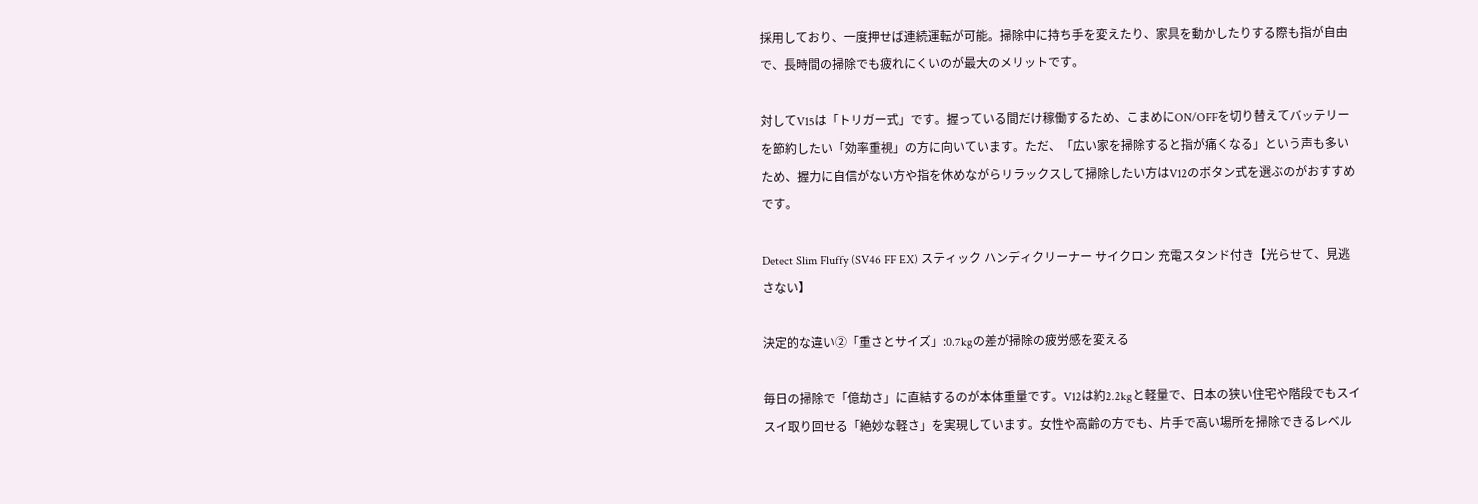採用しており、一度押せば連続運転が可能。掃除中に持ち手を変えたり、家具を動かしたりする際も指が自由で、長時間の掃除でも疲れにくいのが最大のメリットです。

対してV15は「トリガー式」です。握っている間だけ稼働するため、こまめにON/OFFを切り替えてバッテリーを節約したい「効率重視」の方に向いています。ただ、「広い家を掃除すると指が痛くなる」という声も多いため、握力に自信がない方や指を休めながらリラックスして掃除したい方はV12のボタン式を選ぶのがおすすめです。

Detect Slim Fluffy (SV46 FF EX) スティック ハンディクリーナー サイクロン 充電スタンド付き【光らせて、見逃さない】

決定的な違い②「重さとサイズ」:0.7kgの差が掃除の疲労感を変える

毎日の掃除で「億劫さ」に直結するのが本体重量です。V12は約2.2kgと軽量で、日本の狭い住宅や階段でもスイスイ取り回せる「絶妙な軽さ」を実現しています。女性や高齢の方でも、片手で高い場所を掃除できるレベル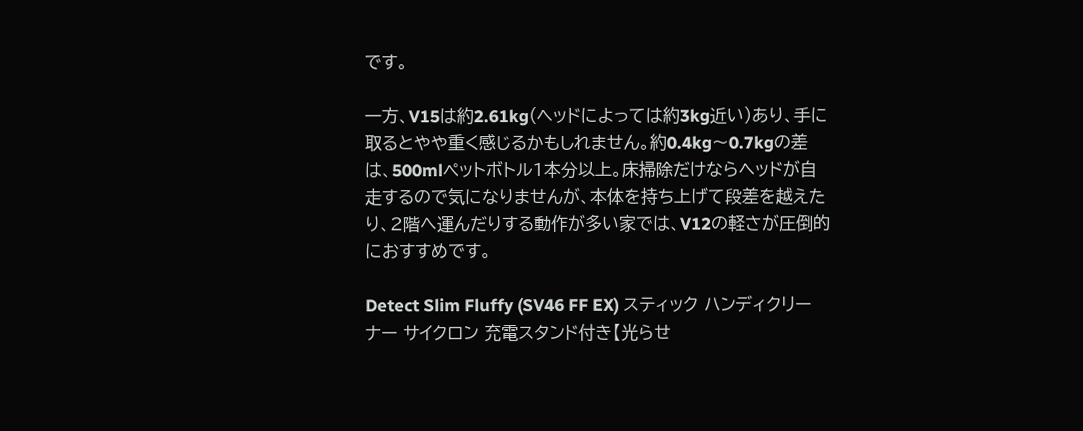です。

一方、V15は約2.61kg(ヘッドによっては約3kg近い)あり、手に取るとやや重く感じるかもしれません。約0.4kg〜0.7kgの差は、500mlペットボトル1本分以上。床掃除だけならヘッドが自走するので気になりませんが、本体を持ち上げて段差を越えたり、2階へ運んだりする動作が多い家では、V12の軽さが圧倒的におすすめです。

Detect Slim Fluffy (SV46 FF EX) スティック ハンディクリーナー サイクロン 充電スタンド付き【光らせ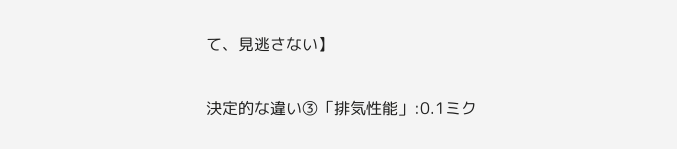て、見逃さない】

決定的な違い③「排気性能」:0.1ミク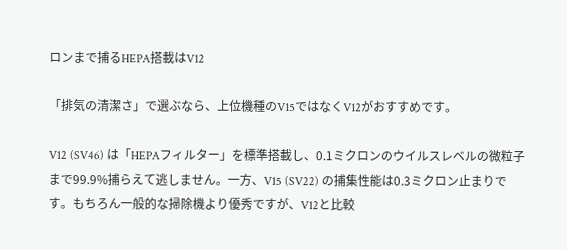ロンまで捕るHEPA搭載はV12

「排気の清潔さ」で選ぶなら、上位機種のV15ではなくV12がおすすめです。

V12 (SV46) は「HEPAフィルター」を標準搭載し、0.1ミクロンのウイルスレベルの微粒子まで99.9%捕らえて逃しません。一方、V15 (SV22) の捕集性能は0.3ミクロン止まりです。もちろん一般的な掃除機より優秀ですが、V12と比較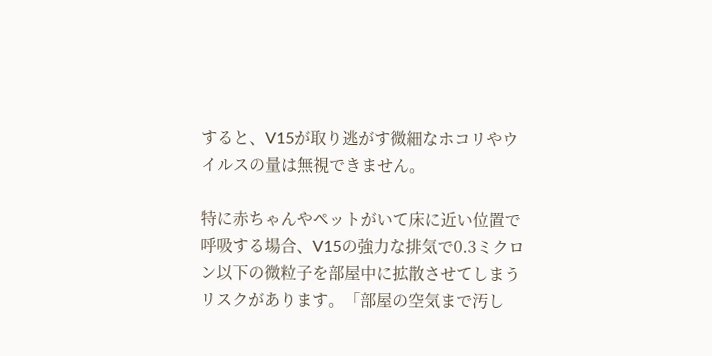すると、V15が取り逃がす微細なホコリやウイルスの量は無視できません。

特に赤ちゃんやペットがいて床に近い位置で呼吸する場合、V15の強力な排気で0.3ミクロン以下の微粒子を部屋中に拡散させてしまうリスクがあります。「部屋の空気まで汚し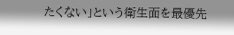たくない」という衛生面を最優先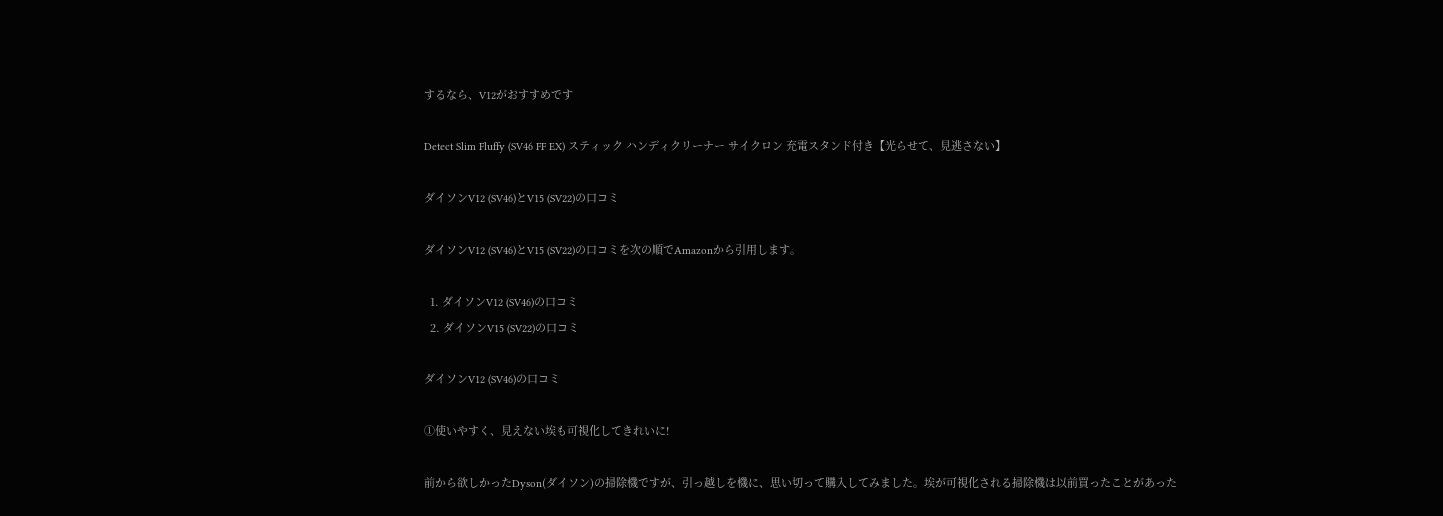するなら、V12がおすすめです

Detect Slim Fluffy (SV46 FF EX) スティック ハンディクリーナー サイクロン 充電スタンド付き【光らせて、見逃さない】

ダイソンV12 (SV46)とV15 (SV22)の口コミ

ダイソンV12 (SV46)とV15 (SV22)の口コミを次の順でAmazonから引用します。

  1. ダイソンV12 (SV46)の口コミ
  2. ダイソンV15 (SV22)の口コミ

ダイソンV12 (SV46)の口コミ

①使いやすく、見えない埃も可視化してきれいに!

前から欲しかったDyson(ダイソン)の掃除機ですが、引っ越しを機に、思い切って購入してみました。埃が可視化される掃除機は以前買ったことがあった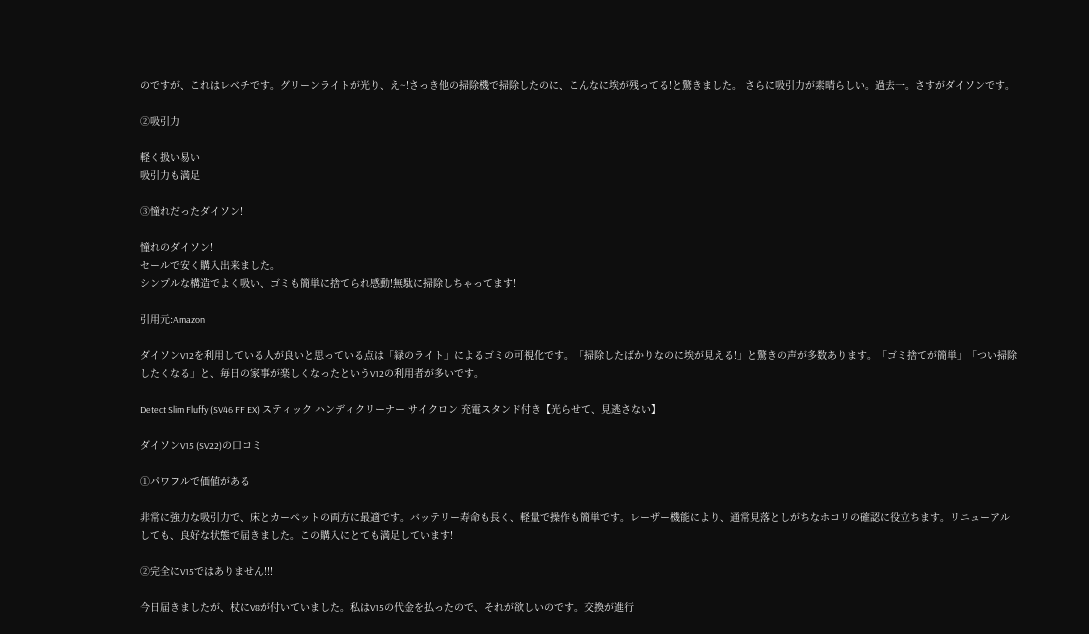のですが、これはレベチです。グリーンライトが光り、え~!さっき他の掃除機で掃除したのに、こんなに埃が残ってる!と驚きました。 さらに吸引力が素晴らしい。過去一。さすがダイソンです。

②吸引力

軽く扱い易い
吸引力も満足

③憧れだったダイソン!

憧れのダイソン!
セールで安く購入出来ました。
シンプルな構造でよく吸い、ゴミも簡単に捨てられ感動!無駄に掃除しちゃってます!

引用元:Amazon

ダイソンV12を利用している人が良いと思っている点は「緑のライト」によるゴミの可視化です。「掃除したばかりなのに埃が見える!」と驚きの声が多数あります。「ゴミ捨てが簡単」「つい掃除したくなる」と、毎日の家事が楽しくなったというV12の利用者が多いです。

Detect Slim Fluffy (SV46 FF EX) スティック ハンディクリーナー サイクロン 充電スタンド付き【光らせて、見逃さない】

ダイソンV15 (SV22)の口コミ

①パワフルで価値がある

非常に強力な吸引力で、床とカーペットの両方に最適です。バッテリー寿命も長く、軽量で操作も簡単です。レーザー機能により、通常見落としがちなホコリの確認に役立ちます。リニューアルしても、良好な状態で届きました。この購入にとても満足しています!

②完全にV15ではありません!!!

今日届きましたが、杖にV8が付いていました。私はV15の代金を払ったので、それが欲しいのです。交換が進行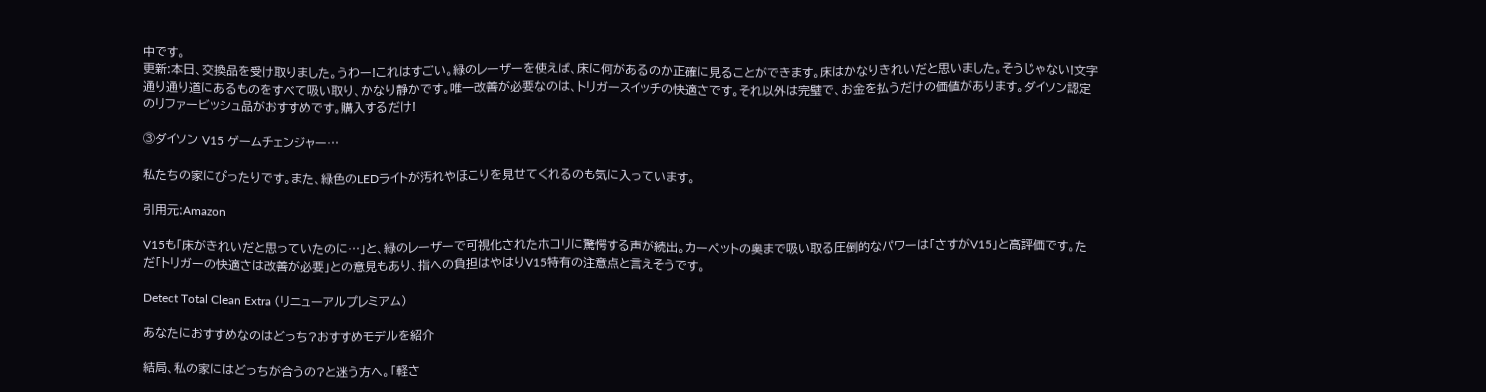中です。
更新:本日、交換品を受け取りました。うわー!これはすごい。緑のレーザーを使えば、床に何があるのか正確に見ることができます。床はかなりきれいだと思いました。そうじゃない!文字通り通り道にあるものをすべて吸い取り、かなり静かです。唯一改善が必要なのは、トリガースイッチの快適さです。それ以外は完璧で、お金を払うだけの価値があります。ダイソン認定のリファービッシュ品がおすすめです。購入するだけ!

③ダイソン V15 ゲームチェンジャー…

私たちの家にぴったりです。また、緑色のLEDライトが汚れやほこりを見せてくれるのも気に入っています。

引用元:Amazon

V15も「床がきれいだと思っていたのに…」と、緑のレーザーで可視化されたホコリに驚愕する声が続出。カーペットの奥まで吸い取る圧倒的なパワーは「さすがV15」と高評価です。ただ「トリガーの快適さは改善が必要」との意見もあり、指への負担はやはりV15特有の注意点と言えそうです。

Detect Total Clean Extra (リニューアルプレミアム)

あなたにおすすめなのはどっち?おすすめモデルを紹介

結局、私の家にはどっちが合うの?と迷う方へ。「軽さ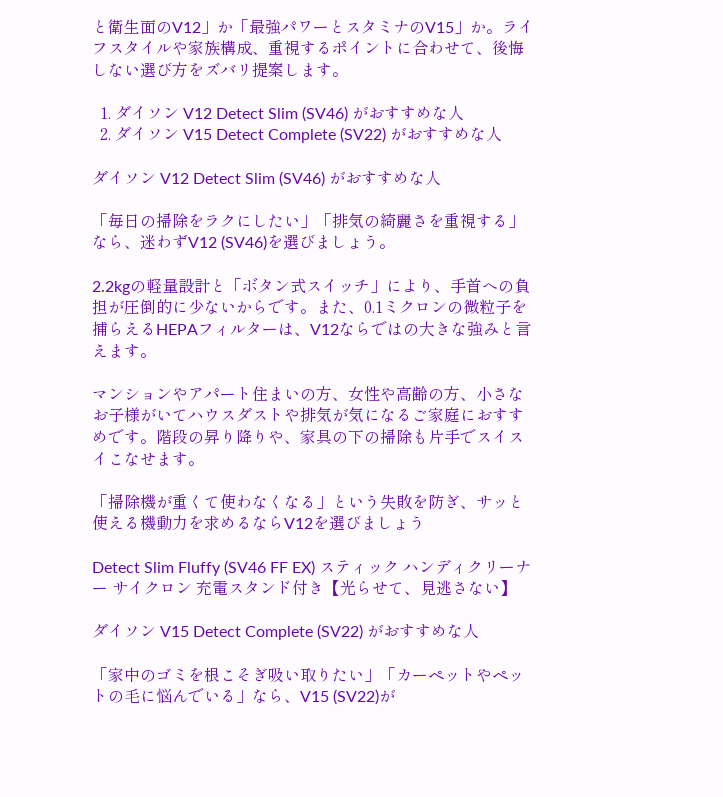と衛生面のV12」か「最強パワーとスタミナのV15」か。ライフスタイルや家族構成、重視するポイントに合わせて、後悔しない選び方をズバリ提案します。

  1. ダイソン V12 Detect Slim (SV46) がおすすめな人
  2. ダイソン V15 Detect Complete (SV22) がおすすめな人

ダイソン V12 Detect Slim (SV46) がおすすめな人

「毎日の掃除をラクにしたい」「排気の綺麗さを重視する」なら、迷わずV12 (SV46)を選びましょう。

2.2kgの軽量設計と「ボタン式スイッチ」により、手首への負担が圧倒的に少ないからです。また、0.1ミクロンの微粒子を捕らえるHEPAフィルターは、V12ならではの大きな強みと言えます。

マンションやアパート住まいの方、女性や高齢の方、小さなお子様がいてハウスダストや排気が気になるご家庭におすすめです。階段の昇り降りや、家具の下の掃除も片手でスイスイこなせます。

「掃除機が重くて使わなくなる」という失敗を防ぎ、サッと使える機動力を求めるならV12を選びましょう

Detect Slim Fluffy (SV46 FF EX) スティック ハンディクリーナー サイクロン 充電スタンド付き【光らせて、見逃さない】

ダイソン V15 Detect Complete (SV22) がおすすめな人

「家中のゴミを根こそぎ吸い取りたい」「カーペットやペットの毛に悩んでいる」なら、V15 (SV22)が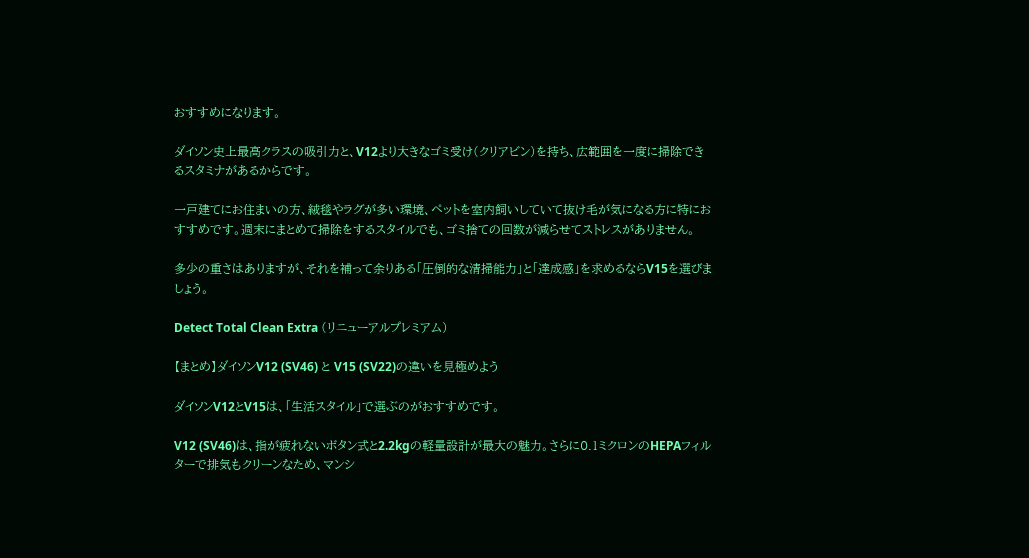おすすめになります。

ダイソン史上最高クラスの吸引力と、V12より大きなゴミ受け(クリアビン)を持ち、広範囲を一度に掃除できるスタミナがあるからです。

一戸建てにお住まいの方、絨毯やラグが多い環境、ペットを室内飼いしていて抜け毛が気になる方に特におすすめです。週末にまとめて掃除をするスタイルでも、ゴミ捨ての回数が減らせてストレスがありません。

多少の重さはありますが、それを補って余りある「圧倒的な清掃能力」と「達成感」を求めるならV15を選びましょう。

Detect Total Clean Extra (リニューアルプレミアム)

【まとめ】ダイソンV12 (SV46) と V15 (SV22)の違いを見極めよう

ダイソンV12とV15は、「生活スタイル」で選ぶのがおすすめです。

V12 (SV46)は、指が疲れないボタン式と2.2kgの軽量設計が最大の魅力。さらに0.1ミクロンのHEPAフィルターで排気もクリーンなため、マンシ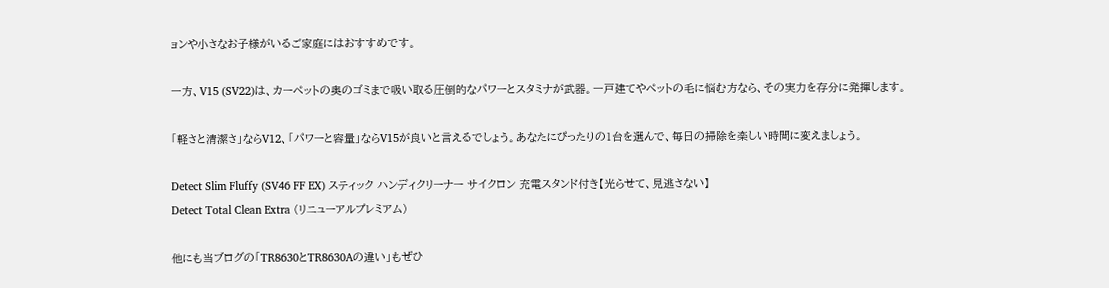ョンや小さなお子様がいるご家庭にはおすすめです。

一方、V15 (SV22)は、カーペットの奥のゴミまで吸い取る圧倒的なパワーとスタミナが武器。一戸建てやペットの毛に悩む方なら、その実力を存分に発揮します。

「軽さと清潔さ」ならV12、「パワーと容量」ならV15が良いと言えるでしょう。あなたにぴったりの1台を選んで、毎日の掃除を楽しい時間に変えましょう。

Detect Slim Fluffy (SV46 FF EX) スティック ハンディクリーナー サイクロン 充電スタンド付き【光らせて、見逃さない】
Detect Total Clean Extra (リニューアルプレミアム)

他にも当ブログの「TR8630とTR8630Aの違い」もぜひ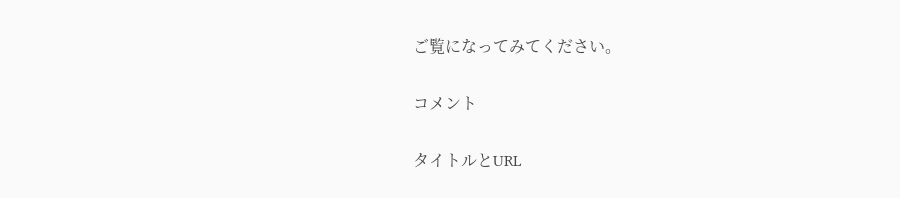ご覧になってみてください。

コメント

タイトルとURL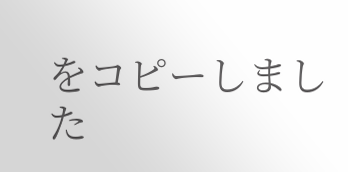をコピーしました